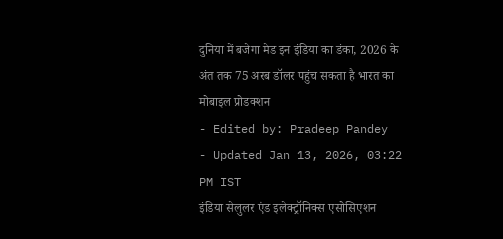दुनिया में बजेगा मेड इन इंडिया का डंका, 2026 के अंत तक 75 अरब डॉलर पहुंच सकता है भारत का मोबाइल प्रोडक्शन
- Edited by: Pradeep Pandey
- Updated Jan 13, 2026, 03:22 PM IST
इंडिया सेलुलर एंड इलेक्ट्रॉनिक्स एसोसिएशन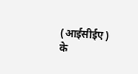(आईसीईए) के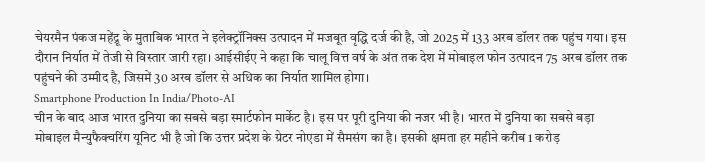चेयरमैन पंकज महेंद्रू के मुताबिक भारत ने इलेक्ट्रॉनिक्स उत्पादन में मजबूत वृद्धि दर्ज की है, जो 2025 में 133 अरब डॉलर तक पहुंच गया। इस दौरान निर्यात में तेजी से विस्तार जारी रहा। आईसीईए ने कहा कि चालू वित्त वर्ष के अंत तक देश में मोबाइल फोन उत्पादन 75 अरब डॉलर तक पहुंचने की उम्मीद है, जिसमें 30 अरब डॉलर से अधिक का निर्यात शामिल होगा।
Smartphone Production In India/Photo-AI
चीन के बाद आज भारत दुनिया का सबसे बड़ा स्मार्टफोन मार्केट है। इस पर पूरी दुनिया की नजर भी है। भारत में दुनिया का सबसे बड़ा मोबाइल मैन्युफैक्चरिंग यूनिट भी है जो कि उत्तर प्रदेश के ग्रेटर नोएडा में सैमसंग का है। इसकी क्षमता हर महीने करीब 1 करोड़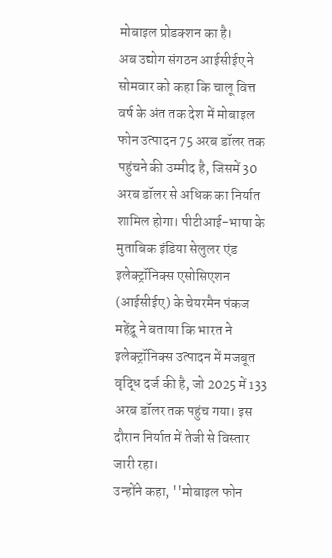मोबाइल प्रोडक्शन का है।
अब उद्योग संगठन आईसीईए ने सोमवार को कहा कि चालू वित्त वर्ष के अंत तक देश में मोबाइल फोन उत्पादन 75 अरब डॉलर तक पहुंचने की उम्मीद है, जिसमें 30 अरब डॉलर से अधिक का निर्यात शामिल होगा। पीटीआई-भाषा के मुताबिक इंडिया सेलुलर एंड इलेक्ट्रॉनिक्स एसोसिएशन (आईसीईए) के चेयरमैन पंकज महेंद्रू ने बताया कि भारत ने इलेक्ट्रॉनिक्स उत्पादन में मजबूत वृद्धि दर्ज की है, जो 2025 में 133 अरब डॉलर तक पहुंच गया। इस दौरान निर्यात में तेजी से विस्तार जारी रहा।
उन्होंने कहा, ''मोबाइल फोन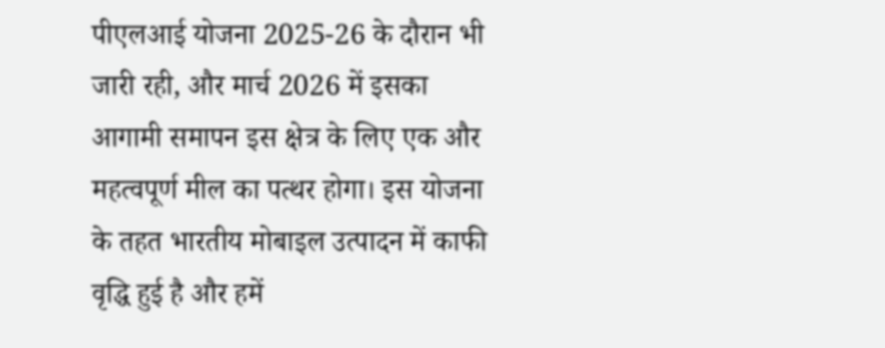पीएलआई योजना 2025-26 के दौरान भी जारी रही, और मार्च 2026 में इसका आगामी समापन इस क्षेत्र के लिए एक और महत्वपूर्ण मील का पत्थर होगा। इस योजना के तहत भारतीय मोबाइल उत्पादन में काफी वृद्धि हुई है और हमें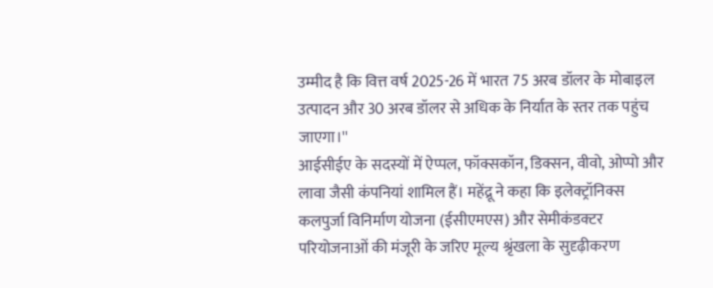उम्मीद है कि वित्त वर्ष 2025-26 में भारत 75 अरब डॉलर के मोबाइल उत्पादन और 30 अरब डॉलर से अधिक के निर्यात के स्तर तक पहुंच जाएगा।''
आईसीईए के सदस्यों में ऐप्पल, फॉक्सकॉन, डिक्सन, वीवो, ओप्पो और लावा जैसी कंपनियां शामिल हैं। महेंद्रू ने कहा कि इलेक्ट्रॉनिक्स कलपुर्जा विनिर्माण योजना (ईसीएमएस) और सेमीकंडक्टर परियोजनाओं की मंजूरी के जरिए मूल्य श्रृंखला के सुदृढ़ीकरण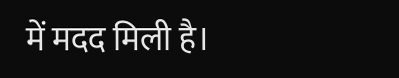में मदद मिली है।